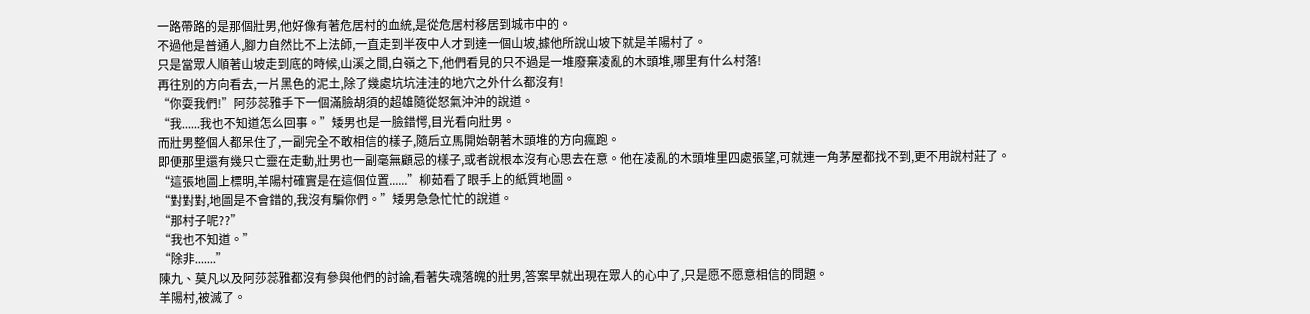一路帶路的是那個壯男,他好像有著危居村的血統,是從危居村移居到城市中的。
不過他是普通人,腳力自然比不上法師,一直走到半夜中人才到達一個山坡,據他所說山坡下就是羊陽村了。
只是當眾人順著山坡走到底的時候,山溪之間,白嶺之下,他們看見的只不過是一堆廢棄凌亂的木頭堆,哪里有什么村落!
再往別的方向看去,一片黑色的泥土,除了幾處坑坑洼洼的地穴之外什么都沒有!
“你耍我們!”阿莎蕊雅手下一個滿臉胡須的超雄隨從怒氣沖沖的說道。
“我......我也不知道怎么回事。”矮男也是一臉錯愕,目光看向壯男。
而壯男整個人都呆住了,一副完全不敢相信的樣子,隨后立馬開始朝著木頭堆的方向瘋跑。
即便那里還有幾只亡靈在走動,壯男也一副毫無顧忌的樣子,或者說根本沒有心思去在意。他在凌亂的木頭堆里四處張望,可就連一角茅屋都找不到,更不用說村莊了。
“這張地圖上標明,羊陽村確實是在這個位置......”柳茹看了眼手上的紙質地圖。
“對對對,地圖是不會錯的,我沒有騙你們。”矮男急急忙忙的說道。
“那村子呢??”
“我也不知道。”
“除非.......”
陳九、莫凡以及阿莎蕊雅都沒有參與他們的討論,看著失魂落魄的壯男,答案早就出現在眾人的心中了,只是愿不愿意相信的問題。
羊陽村,被滅了。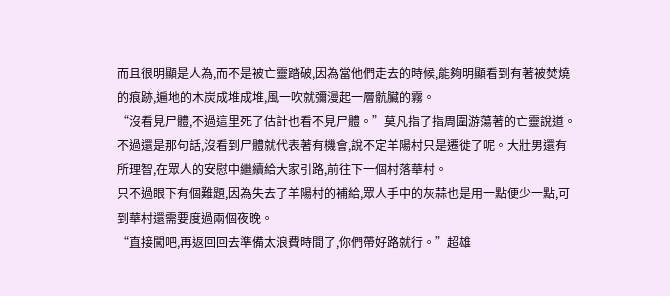而且很明顯是人為,而不是被亡靈踏破,因為當他們走去的時候,能夠明顯看到有著被焚燒的痕跡,遍地的木炭成堆成堆,風一吹就彌漫起一層骯臟的霧。
“沒看見尸體,不過這里死了估計也看不見尸體。”莫凡指了指周圍游蕩著的亡靈說道。
不過還是那句話,沒看到尸體就代表著有機會,說不定羊陽村只是遷徙了呢。大壯男還有所理智,在眾人的安慰中繼續給大家引路,前往下一個村落華村。
只不過眼下有個難題,因為失去了羊陽村的補給,眾人手中的灰蒜也是用一點便少一點,可到華村還需要度過兩個夜晚。
“直接闖吧,再返回回去準備太浪費時間了,你們帶好路就行。”超雄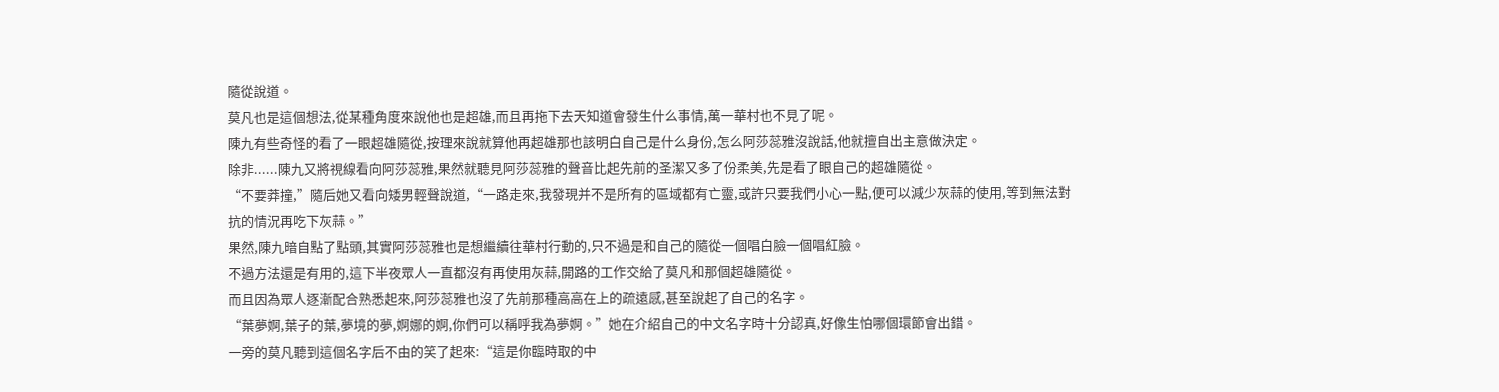隨從說道。
莫凡也是這個想法,從某種角度來說他也是超雄,而且再拖下去天知道會發生什么事情,萬一華村也不見了呢。
陳九有些奇怪的看了一眼超雄隨從,按理來說就算他再超雄那也該明白自己是什么身份,怎么阿莎蕊雅沒說話,他就擅自出主意做決定。
除非......陳九又將視線看向阿莎蕊雅,果然就聽見阿莎蕊雅的聲音比起先前的圣潔又多了份柔美,先是看了眼自己的超雄隨從。
“不要莽撞,”隨后她又看向矮男輕聲說道,“一路走來,我發現并不是所有的區域都有亡靈,或許只要我們小心一點,便可以減少灰蒜的使用,等到無法對抗的情況再吃下灰蒜。”
果然,陳九暗自點了點頭,其實阿莎蕊雅也是想繼續往華村行動的,只不過是和自己的隨從一個唱白臉一個唱紅臉。
不過方法還是有用的,這下半夜眾人一直都沒有再使用灰蒜,開路的工作交給了莫凡和那個超雄隨從。
而且因為眾人逐漸配合熟悉起來,阿莎蕊雅也沒了先前那種高高在上的疏遠感,甚至說起了自己的名字。
“葉夢婀,葉子的葉,夢境的夢,婀娜的婀,你們可以稱呼我為夢婀。”她在介紹自己的中文名字時十分認真,好像生怕哪個環節會出錯。
一旁的莫凡聽到這個名字后不由的笑了起來:“這是你臨時取的中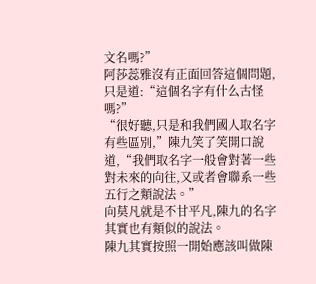文名嗎?”
阿莎蕊雅沒有正面回答這個問題,只是道:“這個名字有什么古怪嗎?”
“很好聽,只是和我們國人取名字有些區別,”陳九笑了笑開口說道,“我們取名字一般會對著一些對未來的向往,又或者會聯系一些五行之類說法。”
向莫凡就是不甘平凡,陳九的名字其實也有類似的說法。
陳九其實按照一開始應該叫做陳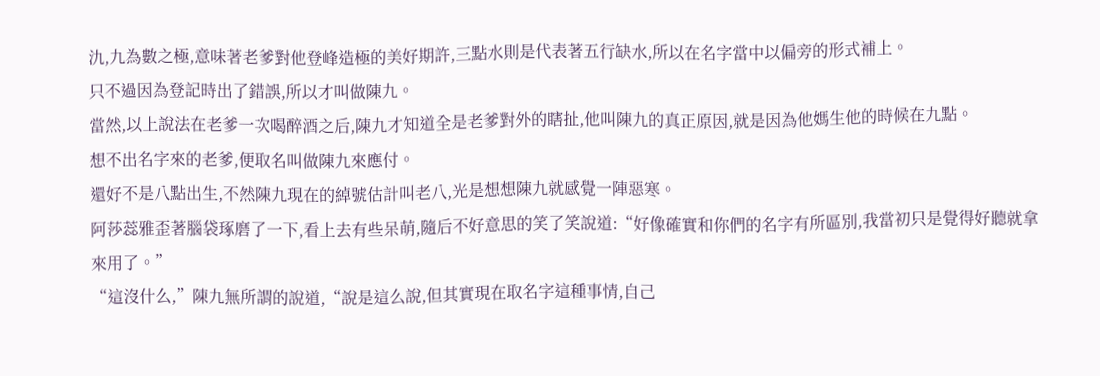氿,九為數之極,意味著老爹對他登峰造極的美好期許,三點水則是代表著五行缺水,所以在名字當中以偏旁的形式補上。
只不過因為登記時出了錯誤,所以才叫做陳九。
當然,以上說法在老爹一次喝醉酒之后,陳九才知道全是老爹對外的瞎扯,他叫陳九的真正原因,就是因為他媽生他的時候在九點。
想不出名字來的老爹,便取名叫做陳九來應付。
還好不是八點出生,不然陳九現在的綽號估計叫老八,光是想想陳九就感覺一陣惡寒。
阿莎蕊雅歪著腦袋琢磨了一下,看上去有些呆萌,隨后不好意思的笑了笑說道:“好像確實和你們的名字有所區別,我當初只是覺得好聽就拿來用了。”
“這沒什么,”陳九無所謂的說道,“說是這么說,但其實現在取名字這種事情,自己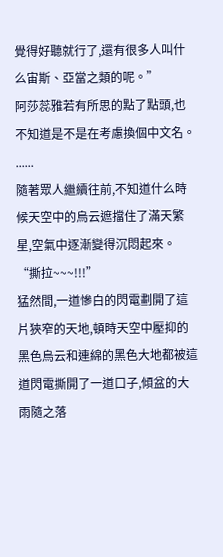覺得好聽就行了,還有很多人叫什么宙斯、亞當之類的呢。”
阿莎蕊雅若有所思的點了點頭,也不知道是不是在考慮換個中文名。
......
隨著眾人繼續往前,不知道什么時候天空中的烏云遮擋住了滿天繁星,空氣中逐漸變得沉悶起來。
“撕拉~~~!!!”
猛然間,一道慘白的閃電劃開了這片狹窄的天地,頓時天空中壓抑的黑色烏云和連綿的黑色大地都被這道閃電撕開了一道口子,傾盆的大雨隨之落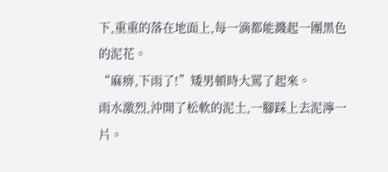下,重重的落在地面上,每一滴都能濺起一團黑色的泥花。
“麻痹,下雨了!”矮男頓時大罵了起來。
雨水激烈,沖開了松軟的泥土,一腳踩上去泥濘一片。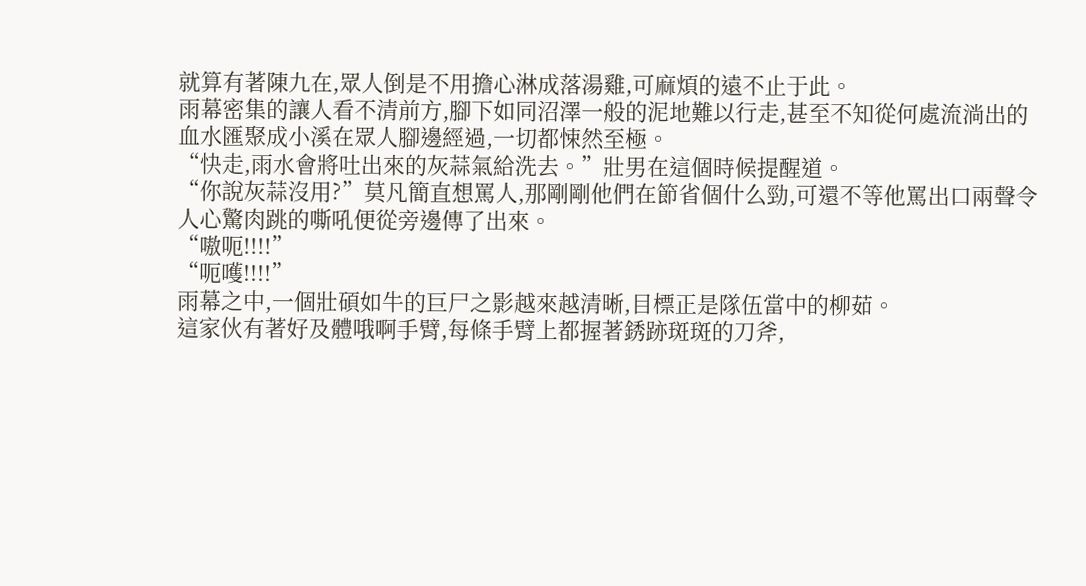就算有著陳九在,眾人倒是不用擔心淋成落湯雞,可麻煩的遠不止于此。
雨幕密集的讓人看不清前方,腳下如同沼澤一般的泥地難以行走,甚至不知從何處流淌出的血水匯聚成小溪在眾人腳邊經過,一切都悚然至極。
“快走,雨水會將吐出來的灰蒜氣給洗去。”壯男在這個時候提醒道。
“你說灰蒜沒用?”莫凡簡直想罵人,那剛剛他們在節省個什么勁,可還不等他罵出口兩聲令人心驚肉跳的嘶吼便從旁邊傳了出來。
“嗷呃!!!!”
“呃嚄!!!!”
雨幕之中,一個壯碩如牛的巨尸之影越來越清晰,目標正是隊伍當中的柳茹。
這家伙有著好及體哦啊手臂,每條手臂上都握著銹跡斑斑的刀斧,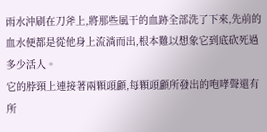雨水沖刷在刀斧上,將那些風干的血跡全部洗了下來,先前的血水便都是從他身上流淌而出,根本難以想象它到底砍死過多少活人。
它的脖頸上連接著兩顆頭顱,每顆頭顱所發出的咆哮聲還有所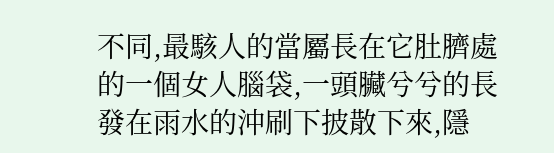不同,最駭人的當屬長在它肚臍處的一個女人腦袋,一頭臟兮兮的長發在雨水的沖刷下披散下來,隱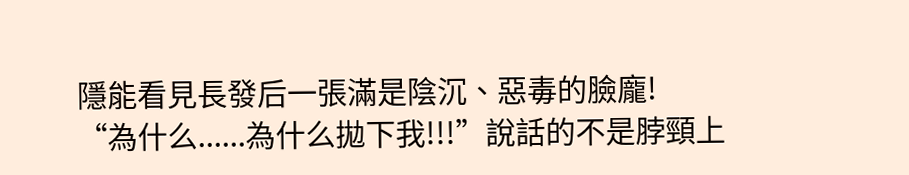隱能看見長發后一張滿是陰沉、惡毒的臉龐!
“為什么......為什么拋下我!!!”說話的不是脖頸上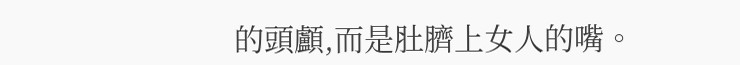的頭顱,而是肚臍上女人的嘴。